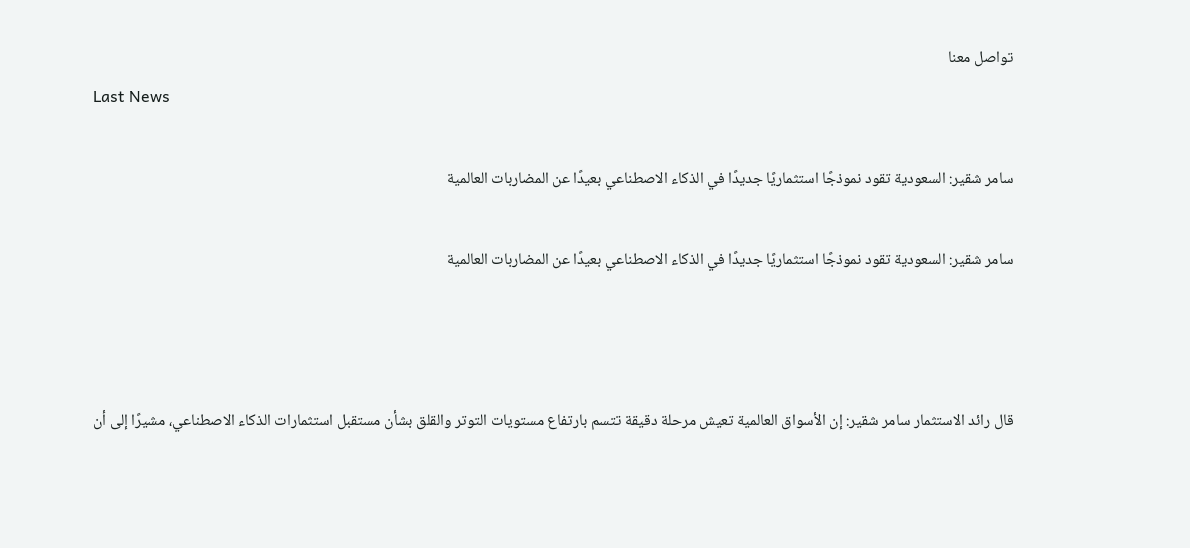تواصل معنا
Last News

سامر شقير: السعودية تقود نموذجًا استثماريًا جديدًا في الذكاء الاصطناعي بعيدًا عن المضاربات العالمية

سامر شقير: السعودية تقود نموذجًا استثماريًا جديدًا في الذكاء الاصطناعي بعيدًا عن المضاربات العالمية



قال رائد الاستثمار سامر شقير: إن الأسواق العالمية تعيش مرحلة دقيقة تتسم بارتفاع مستويات التوتر والقلق بشأن مستقبل استثمارات الذكاء الاصطناعي، مشيرًا إلى أن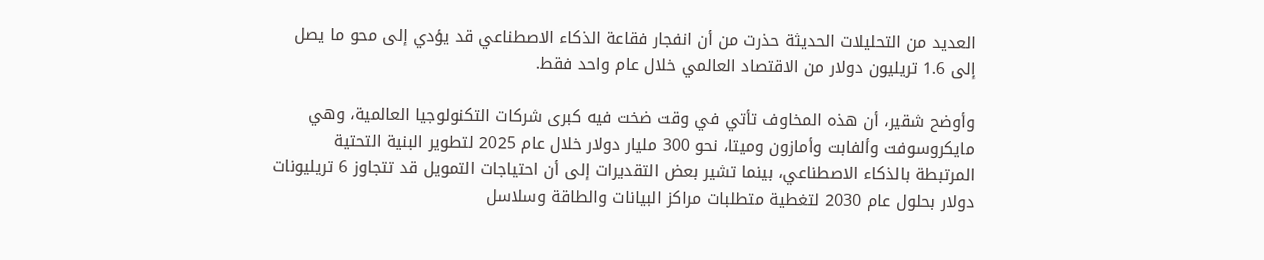العديد من التحليلات الحديثة حذرت من أن انفجار فقاعة الذكاء الاصطناعي قد يؤدي إلى محو ما يصل إلى 1.6 تريليون دولار من الاقتصاد العالمي خلال عام واحد فقط.

وأوضح شقير، أن هذه المخاوف تأتي في وقت ضخت فيه كبرى شركات التكنولوجيا العالمية، وهي مايكروسوفت وألفابت وأمازون وميتا، نحو 300 مليار دولار خلال عام 2025 لتطوير البنية التحتية المرتبطة بالذكاء الاصطناعي، بينما تشير بعض التقديرات إلى أن احتياجات التمويل قد تتجاوز 6 تريليونات دولار بحلول عام 2030 لتغطية متطلبات مراكز البيانات والطاقة وسلاسل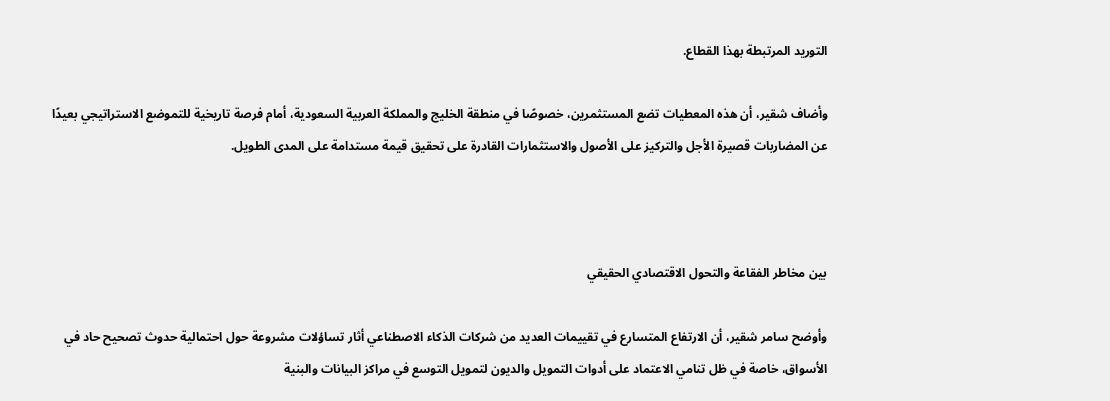التوريد المرتبطة بهذا القطاع.

وأضاف شقير، أن هذه المعطيات تضع المستثمرين، خصوصًا في منطقة الخليج والمملكة العربية السعودية، أمام فرصة تاريخية للتموضع الاستراتيجي بعيدًا عن المضاربات قصيرة الأجل والتركيز على الأصول والاستثمارات القادرة على تحقيق قيمة مستدامة على المدى الطويل.



بين مخاطر الفقاعة والتحول الاقتصادي الحقيقي

وأوضح سامر شقير، أن الارتفاع المتسارع في تقييمات العديد من شركات الذكاء الاصطناعي أثار تساؤلات مشروعة حول احتمالية حدوث تصحيح حاد في الأسواق، خاصة في ظل تنامي الاعتماد على أدوات التمويل والديون لتمويل التوسع في مراكز البيانات والبنية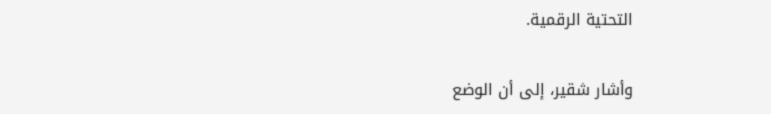التحتية الرقمية.

وأشار شقير، إلى أن الوضع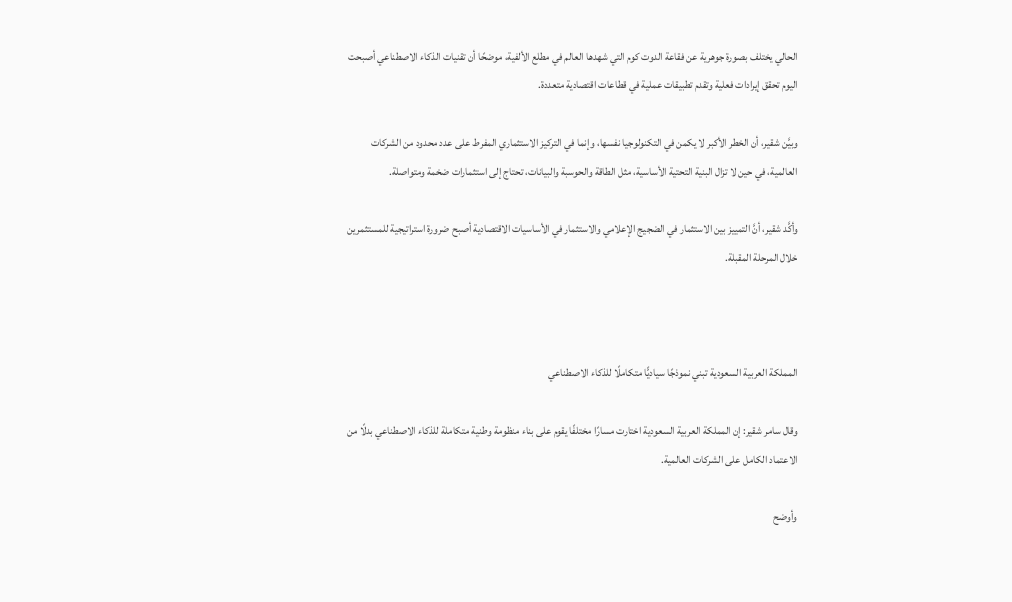الحالي يختلف بصورة جوهرية عن فقاعة الدوت كوم التي شهدها العالم في مطلع الألفية، موضحًا أن تقنيات الذكاء الاصطناعي أصبحت اليوم تحقق إيرادات فعلية وتقدم تطبيقات عملية في قطاعات اقتصادية متعددة.

وبيَّن شقير، أن الخطر الأكبر لا يكمن في التكنولوجيا نفسها، وإنما في التركيز الاستثماري المفرط على عدد محدود من الشركات العالمية، في حين لا تزال البنية التحتية الأساسية، مثل الطاقة والحوسبة والبيانات، تحتاج إلى استثمارات ضخمة ومتواصلة.

وأكَّد شقير، أنَّ التمييز بين الاستثمار في الضجيج الإعلامي والاستثمار في الأساسيات الاقتصادية أصبح ضرورة استراتيجية للمستثمرين خلال المرحلة المقبلة.



المملكة العربية السعودية تبني نموذجًا سياديًّا متكاملًا للذكاء الاصطناعي

وقال سامر شقير: إن المملكة العربية السعودية اختارت مسارًا مختلفًا يقوم على بناء منظومة وطنية متكاملة للذكاء الاصطناعي بدلًا من الاعتماد الكامل على الشركات العالمية.

وأوضح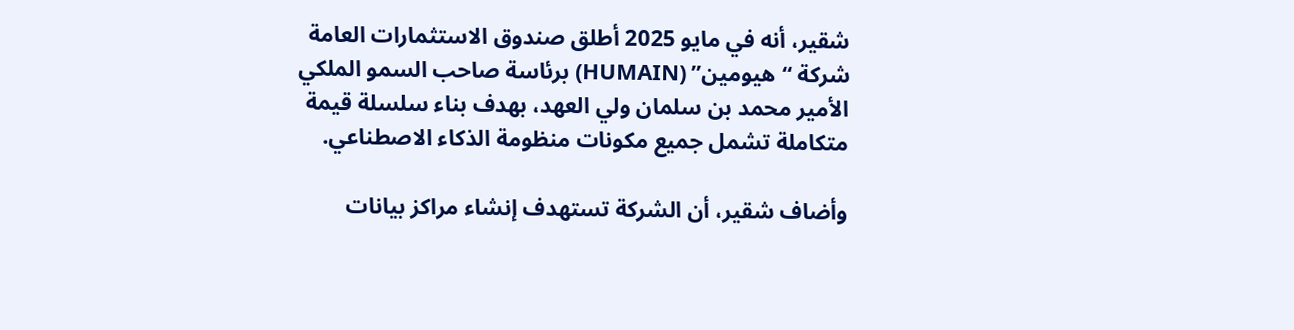شقير، أنه في مايو 2025 أطلق صندوق الاستثمارات العامة شركة “هيومين” (HUMAIN) برئاسة صاحب السمو الملكي الأمير محمد بن سلمان ولي العهد، بهدف بناء سلسلة قيمة متكاملة تشمل جميع مكونات منظومة الذكاء الاصطناعي.

وأضاف شقير، أن الشركة تستهدف إنشاء مراكز بيانات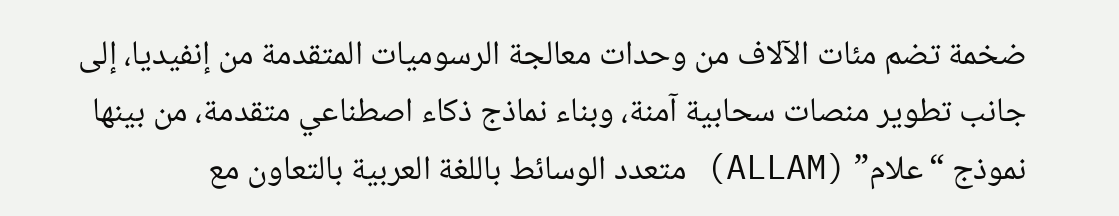ضخمة تضم مئات الآلاف من وحدات معالجة الرسوميات المتقدمة من إنفيديا، إلى جانب تطوير منصات سحابية آمنة، وبناء نماذج ذكاء اصطناعي متقدمة، من بينها نموذج “علام” (ALLAM) متعدد الوسائط باللغة العربية بالتعاون مع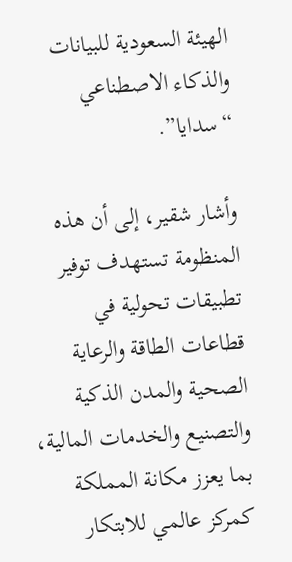الهيئة السعودية للبيانات والذكاء الاصطناعي “سدايا”.

وأشار شقير، إلى أن هذه المنظومة تستهدف توفير تطبيقات تحولية في قطاعات الطاقة والرعاية الصحية والمدن الذكية والتصنيع والخدمات المالية، بما يعزز مكانة المملكة كمركز عالمي للابتكار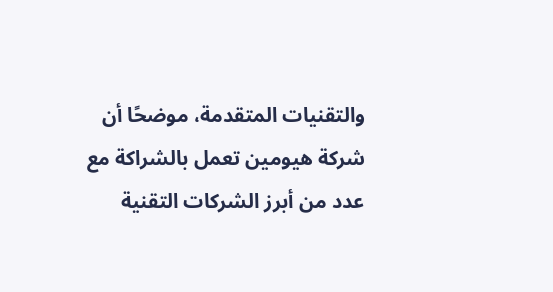والتقنيات المتقدمة، موضحًا أن شركة هيومين تعمل بالشراكة مع عدد من أبرز الشركات التقنية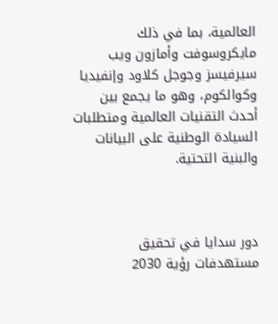العالمية، بما في ذلك مايكروسوفت وأمازون ويب سيرفيسز وجوجل كلاود وإنفيديا وكوالكوم، وهو ما يجمع بين أحدث التقنيات العالمية ومتطلبات السيادة الوطنية على البيانات والبنية التحتية.



دور سدايا في تحقيق مستهدفات رؤية 2030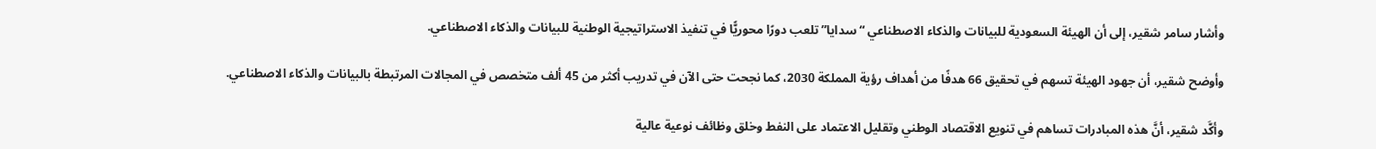وأشار سامر شقير، إلى أن الهيئة السعودية للبيانات والذكاء الاصطناعي “سدايا” تلعب دورًا محوريًّا في تنفيذ الاستراتيجية الوطنية للبيانات والذكاء الاصطناعي.

وأوضح شقير، أن جهود الهيئة تسهم في تحقيق 66 هدفًا من أهداف رؤية المملكة 2030، كما نجحت حتى الآن في تدريب أكثر من 45 ألف متخصص في المجالات المرتبطة بالبيانات والذكاء الاصطناعي.

وأكَّد شقير، أنَّ هذه المبادرات تساهم في تنويع الاقتصاد الوطني وتقليل الاعتماد على النفط وخلق وظائف نوعية عالية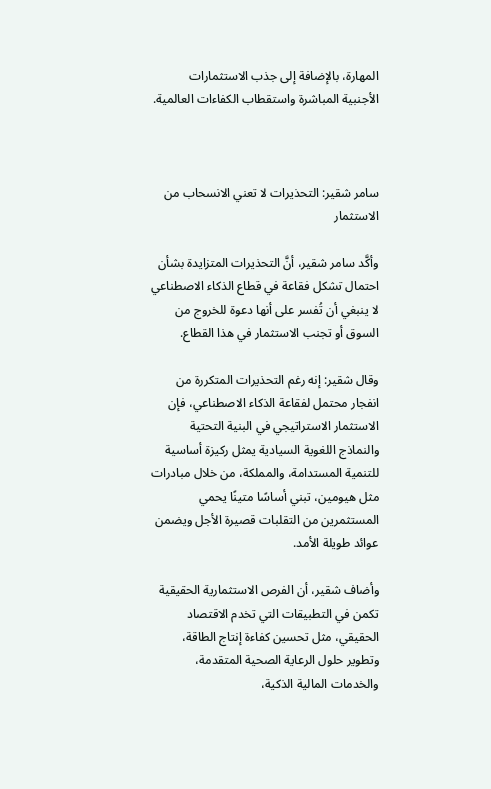المهارة، بالإضافة إلى جذب الاستثمارات الأجنبية المباشرة واستقطاب الكفاءات العالمية.



سامر شقير: التحذيرات لا تعني الانسحاب من الاستثمار

وأكَّد سامر شقير، أنَّ التحذيرات المتزايدة بشأن احتمال تشكل فقاعة في قطاع الذكاء الاصطناعي لا ينبغي أن تُفسر على أنها دعوة للخروج من السوق أو تجنب الاستثمار في هذا القطاع.

وقال شقير: إنه رغم التحذيرات المتكررة من انفجار محتمل لفقاعة الذكاء الاصطناعي، فإن الاستثمار الاستراتيجي في البنية التحتية والنماذج اللغوية السيادية يمثل ركيزة أساسية للتنمية المستدامة، والمملكة، من خلال مبادرات مثل هيومين، تبني أساسًا متينًا يحمي المستثمرين من التقلبات قصيرة الأجل ويضمن عوائد طويلة الأمد.

وأضاف شقير، أن الفرص الاستثمارية الحقيقية تكمن في التطبيقات التي تخدم الاقتصاد الحقيقي، مثل تحسين كفاءة إنتاج الطاقة، وتطوير حلول الرعاية الصحية المتقدمة، والخدمات المالية الذكية،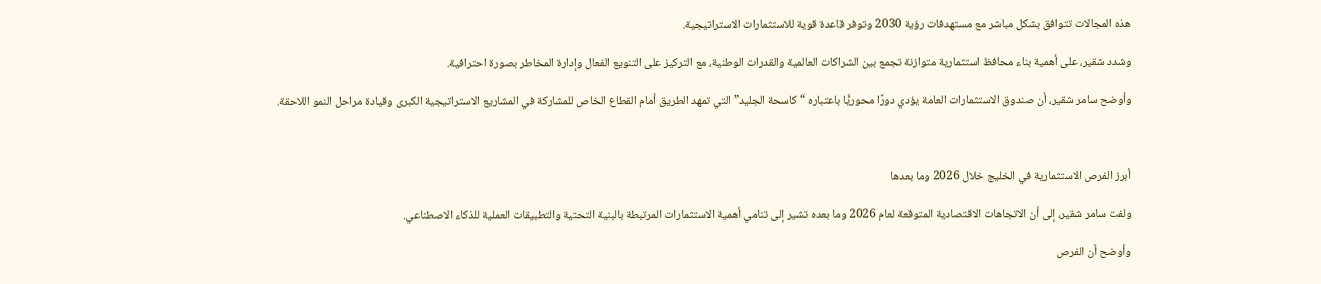هذه المجالات تتوافق بشكل مباشر مع مستهدفات رؤية 2030 وتوفر قاعدة قوية للاستثمارات الاستراتيجية.

وشدد شقير، على أهمية بناء محافظ استثمارية متوازنة تجمع بين الشراكات العالمية والقدرات الوطنية، مع التركيز على التنويع الفعال وإدارة المخاطر بصورة احترافية.

وأوضح سامر شقير، أن صندوق الاستثمارات العامة يؤدي دورًا محوريًّا باعتباره “كاسحة الجليد” التي تمهد الطريق أمام القطاع الخاص للمشاركة في المشاريع الاستراتيجية الكبرى وقيادة مراحل النمو اللاحقة.



أبرز الفرص الاستثمارية في الخليج خلال 2026 وما بعدها

ولفت سامر شقير، إلى أن الاتجاهات الاقتصادية المتوقعة لعام 2026 وما بعده تشير إلى تنامي أهمية الاستثمارات المرتبطة بالبنية التحتية والتطبيقات العملية للذكاء الاصطناعي.

وأوضح أن الفرص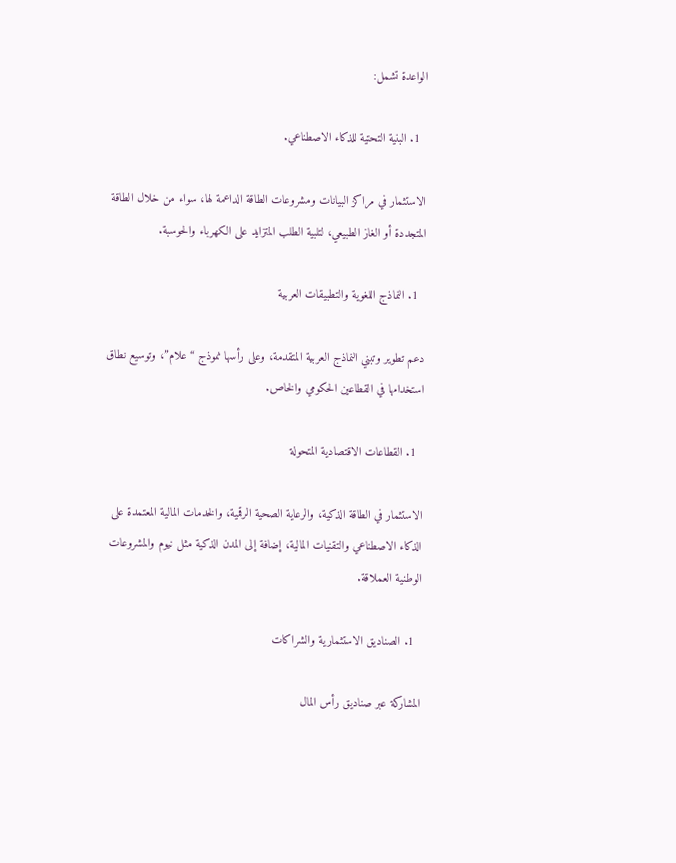الواعدة تشمل:

  1. البنية التحتية للذكاء الاصطناعي.

الاستثمار في مراكز البيانات ومشروعات الطاقة الداعمة لها، سواء من خلال الطاقة المتجددة أو الغاز الطبيعي، لتلبية الطلب المتزايد على الكهرباء والحوسبة.

  1. النماذج اللغوية والتطبيقات العربية

دعم تطوير وتبني النماذج العربية المتقدمة، وعلى رأسها نموذج “علام”، وتوسيع نطاق استخدامها في القطاعين الحكومي والخاص.

  1. القطاعات الاقتصادية المتحولة

الاستثمار في الطاقة الذكية، والرعاية الصحية الرقمية، والخدمات المالية المعتمدة على الذكاء الاصطناعي والتقنيات المالية، إضافة إلى المدن الذكية مثل نيوم والمشروعات الوطنية العملاقة.

  1. الصناديق الاستثمارية والشراكات

المشاركة عبر صناديق رأس المال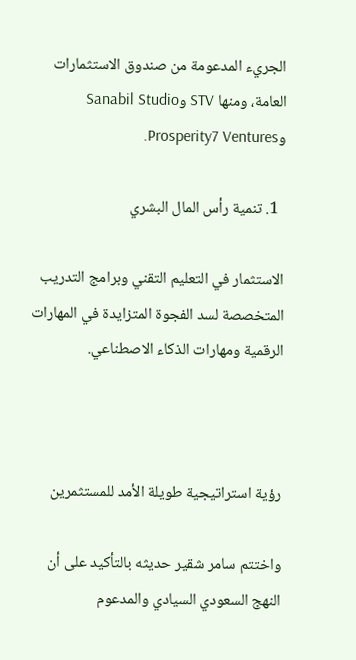الجريء المدعومة من صندوق الاستثمارات العامة، ومنها STV وSanabil Studio وProsperity7 Ventures.

  1. تنمية رأس المال البشري

الاستثمار في التعليم التقني وبرامج التدريب المتخصصة لسد الفجوة المتزايدة في المهارات الرقمية ومهارات الذكاء الاصطناعي.



رؤية استراتيجية طويلة الأمد للمستثمرين

واختتم سامر شقير حديثه بالتأكيد على أن النهج السعودي السيادي والمدعوم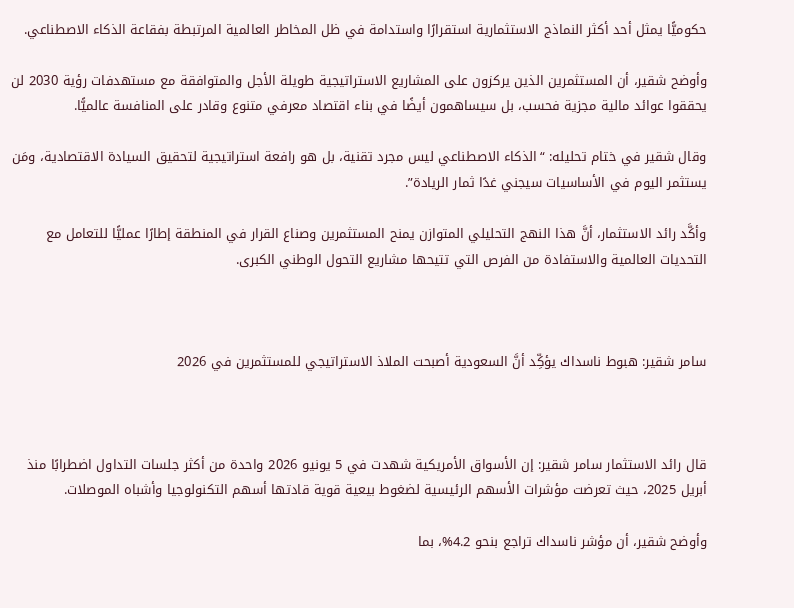حكوميًّا يمثل أحد أكثر النماذج الاستثمارية استقرارًا واستدامة في ظل المخاطر العالمية المرتبطة بفقاعة الذكاء الاصطناعي.

وأوضح شقير، أن المستثمرين الذين يركزون على المشاريع الاستراتيجية طويلة الأجل والمتوافقة مع مستهدفات رؤية 2030 لن يحققوا عوائد مالية مجزية فحسب، بل سيساهمون أيضًا في بناء اقتصاد معرفي متنوع وقادر على المنافسة عالميًّا.

وقال شقير في ختام تحليله: “الذكاء الاصطناعي ليس مجرد تقنية، بل هو رافعة استراتيجية لتحقيق السيادة الاقتصادية، ومَن يستثمر اليوم في الأساسيات سيجني غدًا ثمار الريادة”.

وأكَّد رائد الاستثمار، أنَّ هذا النهج التحليلي المتوازن يمنح المستثمرين وصناع القرار في المنطقة إطارًا عمليًّا للتعامل مع التحديات العالمية والاستفادة من الفرص التي تتيحها مشاريع التحول الوطني الكبرى.



سامر شقير: هبوط ناسداك يؤكِّد أنَّ السعودية أصبحت الملاذ الاستراتيجي للمستثمرين في 2026



قال رائد الاستثمار سامر شقير: إن الأسواق الأمريكية شهدت في 5 يونيو 2026 واحدة من أكثر جلسات التداول اضطرابًا منذ أبريل 2025، حيث تعرضت مؤشرات الأسهم الرئيسية لضغوط بيعية قوية قادتها أسهم التكنولوجيا وأشباه الموصلات.

وأوضح شقير، أن مؤشر ناسداك تراجع بنحو 4.2%، بما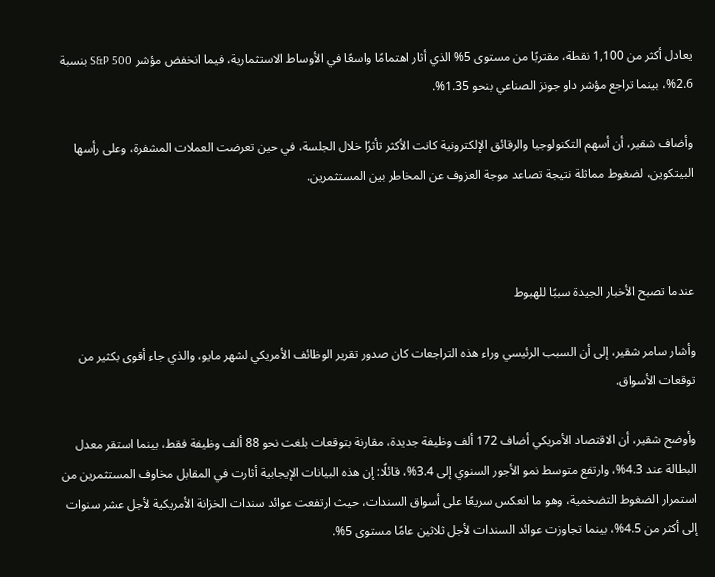يعادل أكثر من 1,100 نقطة، مقتربًا من مستوى 5% الذي أثار اهتمامًا واسعًا في الأوساط الاستثمارية، فيما انخفض مؤشر S&P 500 بنسبة 2.6%، بينما تراجع مؤشر داو جونز الصناعي بنحو 1.35%.

وأضاف شقير، أن أسهم التكنولوجيا والرقائق الإلكترونية كانت الأكثر تأثرًا خلال الجلسة، في حين تعرضت العملات المشفرة، وعلى رأسها البيتكوين، لضغوط مماثلة نتيجة تصاعد موجة العزوف عن المخاطر بين المستثمرين.



عندما تصبح الأخبار الجيدة سببًا للهبوط

وأشار سامر شقير، إلى أن السبب الرئيسي وراء هذه التراجعات كان صدور تقرير الوظائف الأمريكي لشهر مايو، والذي جاء أقوى بكثير من توقعات الأسواق.

وأوضح شقير، أن الاقتصاد الأمريكي أضاف 172 ألف وظيفة جديدة، مقارنة بتوقعات بلغت نحو 88 ألف وظيفة فقط، بينما استقر معدل البطالة عند 4.3%، وارتفع متوسط نمو الأجور السنوي إلى 3.4%، قائلًا: إن هذه البيانات الإيجابية أثارت في المقابل مخاوف المستثمرين من استمرار الضغوط التضخمية، وهو ما انعكس سريعًا على أسواق السندات، حيث ارتفعت عوائد سندات الخزانة الأمريكية لأجل عشر سنوات إلى أكثر من 4.5%، بينما تجاوزت عوائد السندات لأجل ثلاثين عامًا مستوى 5%.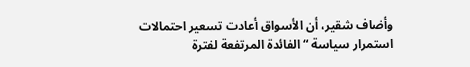وأضاف شقير، أن الأسواق أعادت تسعير احتمالات استمرار سياسة “الفائدة المرتفعة لفترة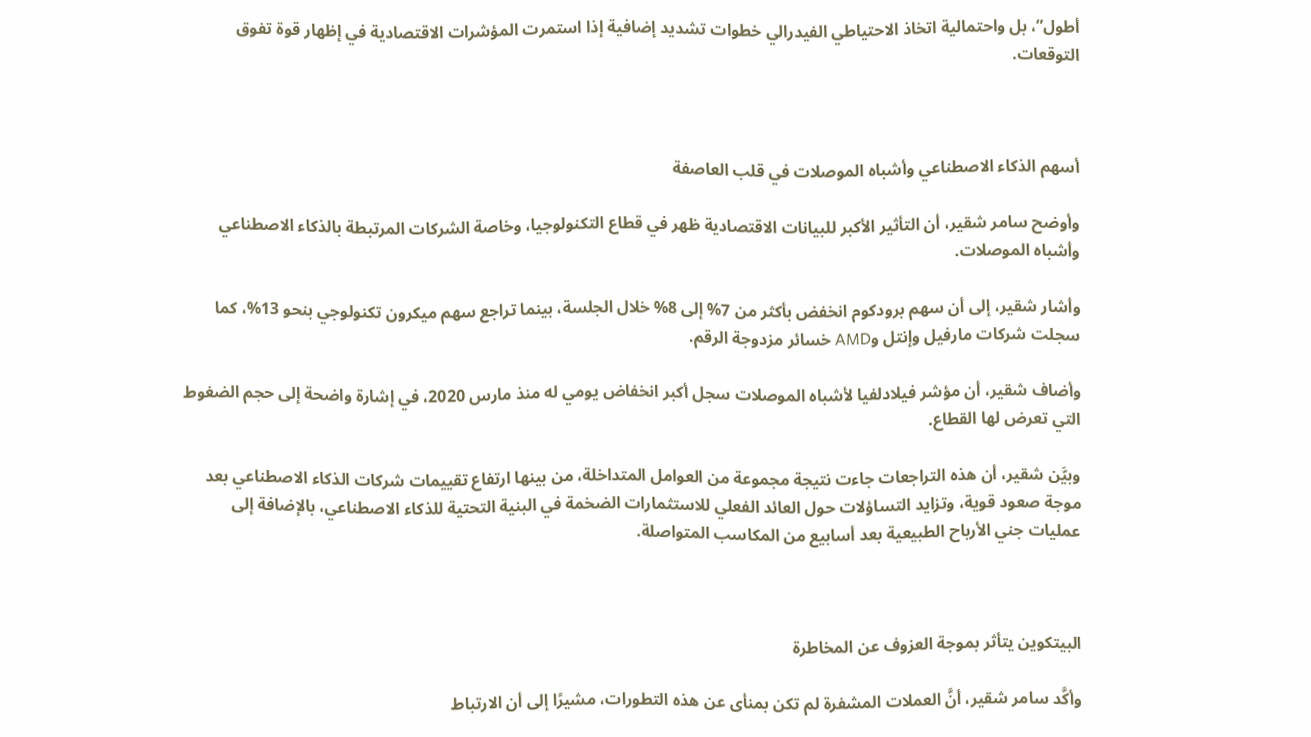أطول”، بل واحتمالية اتخاذ الاحتياطي الفيدرالي خطوات تشديد إضافية إذا استمرت المؤشرات الاقتصادية في إظهار قوة تفوق التوقعات.



أسهم الذكاء الاصطناعي وأشباه الموصلات في قلب العاصفة

وأوضح سامر شقير، أن التأثير الأكبر للبيانات الاقتصادية ظهر في قطاع التكنولوجيا، وخاصة الشركات المرتبطة بالذكاء الاصطناعي وأشباه الموصلات.

وأشار شقير، إلى أن سهم برودكوم انخفض بأكثر من 7% إلى 8% خلال الجلسة، بينما تراجع سهم ميكرون تكنولوجي بنحو 13%، كما سجلت شركات مارفيل وإنتل وAMD خسائر مزدوجة الرقم.

وأضاف شقير، أن مؤشر فيلادلفيا لأشباه الموصلات سجل أكبر انخفاض يومي له منذ مارس 2020، في إشارة واضحة إلى حجم الضغوط التي تعرض لها القطاع.

وبيَّن شقير، أن هذه التراجعات جاءت نتيجة مجموعة من العوامل المتداخلة، من بينها ارتفاع تقييمات شركات الذكاء الاصطناعي بعد موجة صعود قوية، وتزايد التساؤلات حول العائد الفعلي للاستثمارات الضخمة في البنية التحتية للذكاء الاصطناعي، بالإضافة إلى عمليات جني الأرباح الطبيعية بعد أسابيع من المكاسب المتواصلة.



البيتكوين يتأثر بموجة العزوف عن المخاطرة

وأكَّد سامر شقير، أنَّ العملات المشفرة لم تكن بمنأى عن هذه التطورات، مشيرًا إلى أن الارتباط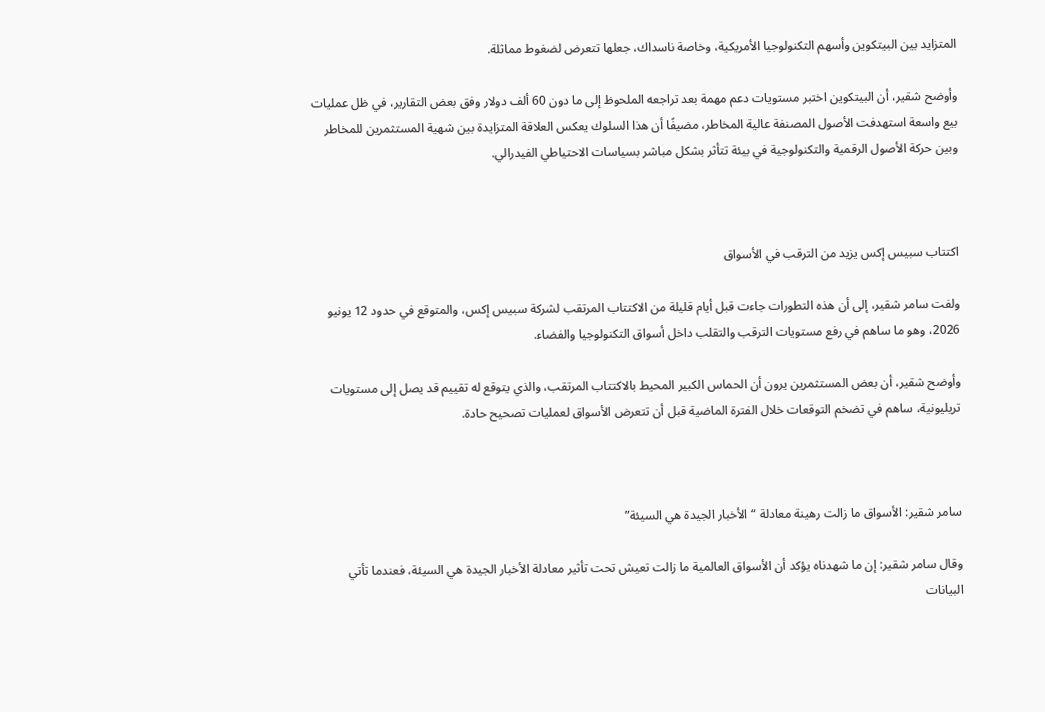المتزايد بين البيتكوين وأسهم التكنولوجيا الأمريكية، وخاصة ناسداك، جعلها تتعرض لضغوط مماثلة.

وأوضح شقير، أن البيتكوين اختبر مستويات دعم مهمة بعد تراجعه الملحوظ إلى ما دون 60 ألف دولار وفق بعض التقارير، في ظل عمليات بيع واسعة استهدفت الأصول المصنفة عالية المخاطر، مضيفًا أن هذا السلوك يعكس العلاقة المتزايدة بين شهية المستثمرين للمخاطر وبين حركة الأصول الرقمية والتكنولوجية في بيئة تتأثر بشكل مباشر بسياسات الاحتياطي الفيدرالي.



اكتتاب سبيس إكس يزيد من الترقب في الأسواق

ولفت سامر شقير، إلى أن هذه التطورات جاءت قبل أيام قليلة من الاكتتاب المرتقب لشركة سبيس إكس، والمتوقع في حدود 12 يونيو 2026، وهو ما ساهم في رفع مستويات الترقب والتقلب داخل أسواق التكنولوجيا والفضاء.

وأوضح شقير، أن بعض المستثمرين يرون أن الحماس الكبير المحيط بالاكتتاب المرتقب، والذي يتوقع له تقييم قد يصل إلى مستويات تريليونية، ساهم في تضخم التوقعات خلال الفترة الماضية قبل أن تتعرض الأسواق لعمليات تصحيح حادة.



سامر شقير: الأسواق ما زالت رهينة معادلة “الأخبار الجيدة هي السيئة”

وقال سامر شقير: إن ما شهدناه يؤكد أن الأسواق العالمية ما زالت تعيش تحت تأثير معادلة الأخبار الجيدة هي السيئة، فعندما تأتي البيانات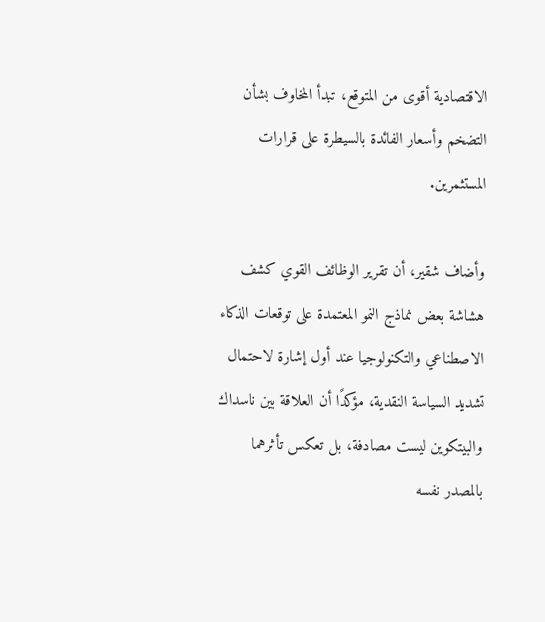الاقتصادية أقوى من المتوقع، تبدأ المخاوف بشأن التضخم وأسعار الفائدة بالسيطرة على قرارات المستثمرين.

وأضاف شقير، أن تقرير الوظائف القوي كشف هشاشة بعض نماذج النمو المعتمدة على توقعات الذكاء الاصطناعي والتكنولوجيا عند أول إشارة لاحتمال تشديد السياسة النقدية، مؤكدًا أن العلاقة بين ناسداك والبيتكوين ليست مصادفة، بل تعكس تأثرهما بالمصدر نفسه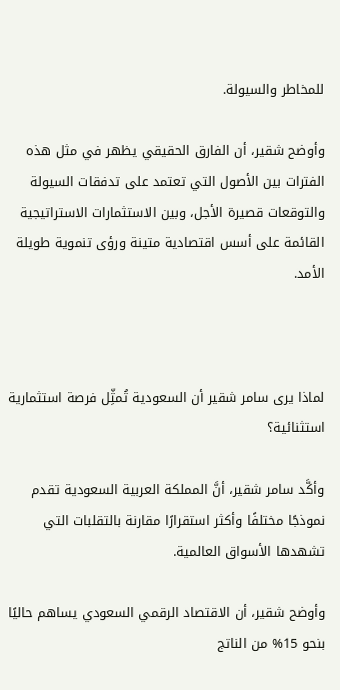للمخاطر والسيولة.

وأوضح شقير، أن الفارق الحقيقي يظهر في مثل هذه الفترات بين الأصول التي تعتمد على تدفقات السيولة والتوقعات قصيرة الأجل، وبين الاستثمارات الاستراتيجية القائمة على أسس اقتصادية متينة ورؤى تنموية طويلة الأمد.



لماذا يرى سامر شقير أن السعودية تُمثِّل فرصة استثمارية استثنائية؟

وأكَّد سامر شقير، أنَّ المملكة العربية السعودية تقدم نموذجًا مختلفًا وأكثر استقرارًا مقارنة بالتقلبات التي تشهدها الأسواق العالمية.

وأوضح شقير، أن الاقتصاد الرقمي السعودي يساهم حاليًا بنحو 15% من الناتج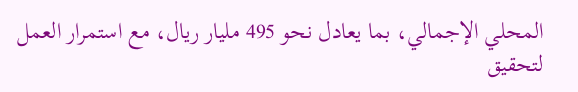المحلي الإجمالي، بما يعادل نحو 495 مليار ريال، مع استمرار العمل لتحقيق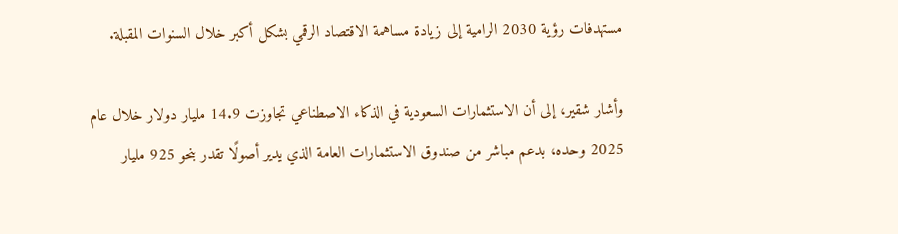مستهدفات رؤية 2030 الرامية إلى زيادة مساهمة الاقتصاد الرقمي بشكل أكبر خلال السنوات المقبلة.

وأشار شقير، إلى أن الاستثمارات السعودية في الذكاء الاصطناعي تجاوزت 14.9 مليار دولار خلال عام 2025 وحده، بدعم مباشر من صندوق الاستثمارات العامة الذي يدير أصولًا تقدر بنحو 925 مليار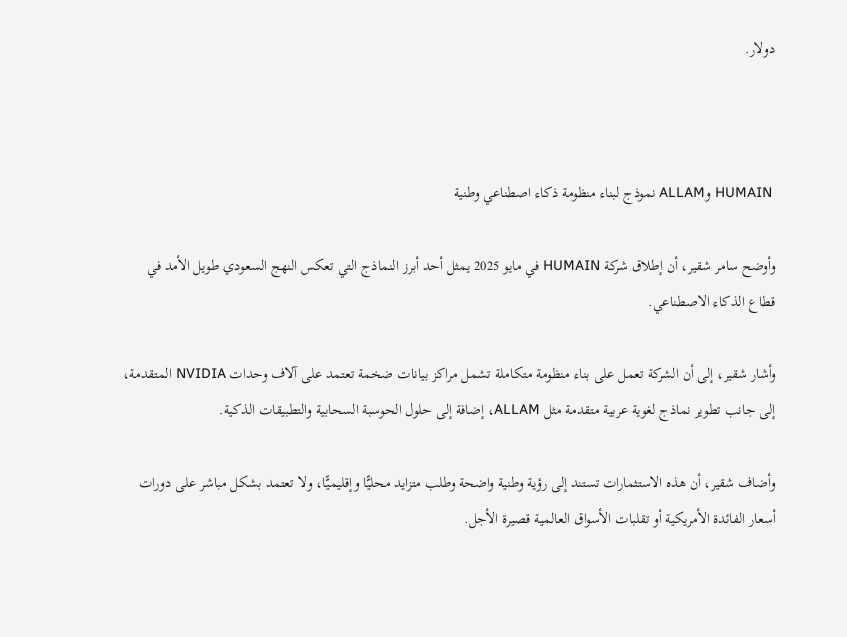دولار.



 HUMAIN وALLAM نموذج لبناء منظومة ذكاء اصطناعي وطنية

وأوضح سامر شقير، أن إطلاق شركة HUMAIN في مايو 2025 يمثل أحد أبرز النماذج التي تعكس النهج السعودي طويل الأمد في قطاع الذكاء الاصطناعي.

وأشار شقير، إلى أن الشركة تعمل على بناء منظومة متكاملة تشمل مراكز بيانات ضخمة تعتمد على آلاف وحدات NVIDIA المتقدمة، إلى جانب تطوير نماذج لغوية عربية متقدمة مثل ALLAM، إضافة إلى حلول الحوسبة السحابية والتطبيقات الذكية.

وأضاف شقير، أن هذه الاستثمارات تستند إلى رؤية وطنية واضحة وطلب متزايد محليًّا وإقليميًّا، ولا تعتمد بشكل مباشر على دورات أسعار الفائدة الأمريكية أو تقلبات الأسواق العالمية قصيرة الأجل.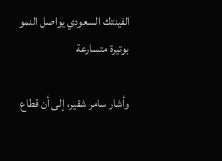الفينتك السعودي يواصل النمو بوتيرة متسارعة

وأشار سامر شقير، إلى أن قطاع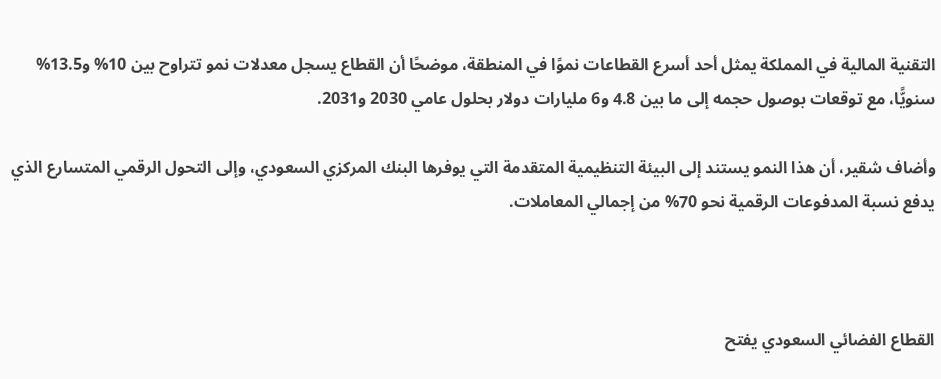التقنية المالية في المملكة يمثل أحد أسرع القطاعات نموًا في المنطقة، موضحًا أن القطاع يسجل معدلات نمو تتراوح بين 10% و13.5% سنويًّا، مع توقعات بوصول حجمه إلى ما بين 4.8 و6 مليارات دولار بحلول عامي 2030 و2031.

وأضاف شقير، أن هذا النمو يستند إلى البيئة التنظيمية المتقدمة التي يوفرها البنك المركزي السعودي، وإلى التحول الرقمي المتسارع الذي يدفع نسبة المدفوعات الرقمية نحو 70% من إجمالي المعاملات.



القطاع الفضائي السعودي يفتح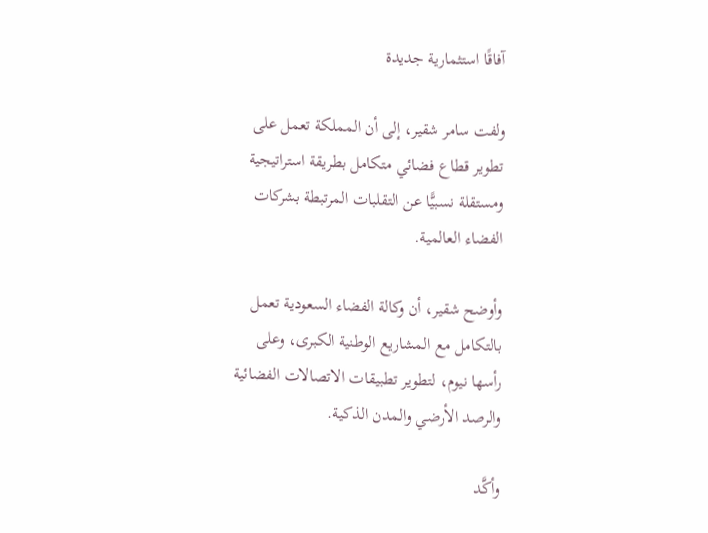آفاقًا استثمارية جديدة

ولفت سامر شقير، إلى أن المملكة تعمل على تطوير قطاع فضائي متكامل بطريقة استراتيجية ومستقلة نسبيًّا عن التقلبات المرتبطة بشركات الفضاء العالمية.

وأوضح شقير، أن وكالة الفضاء السعودية تعمل بالتكامل مع المشاريع الوطنية الكبرى، وعلى رأسها نيوم، لتطوير تطبيقات الاتصالات الفضائية والرصد الأرضي والمدن الذكية.

وأكَّد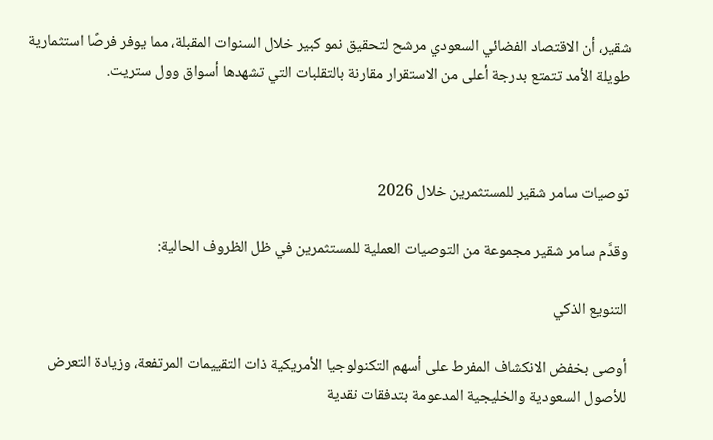شقير، أن الاقتصاد الفضائي السعودي مرشح لتحقيق نمو كبير خلال السنوات المقبلة، مما يوفر فرصًا استثمارية طويلة الأمد تتمتع بدرجة أعلى من الاستقرار مقارنة بالتقلبات التي تشهدها أسواق وول ستريت.



توصيات سامر شقير للمستثمرين خلال 2026

وقدَّم سامر شقير مجموعة من التوصيات العملية للمستثمرين في ظل الظروف الحالية:

التنويع الذكي

أوصى بخفض الانكشاف المفرط على أسهم التكنولوجيا الأمريكية ذات التقييمات المرتفعة، وزيادة التعرض للأصول السعودية والخليجية المدعومة بتدفقات نقدية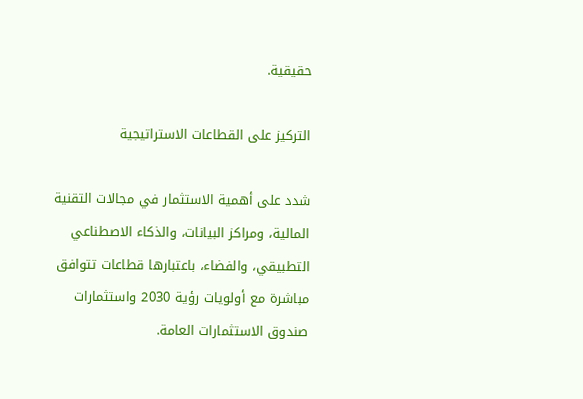حقيقية.

التركيز على القطاعات الاستراتيجية

شدد على أهمية الاستثمار في مجالات التقنية المالية، ومراكز البيانات، والذكاء الاصطناعي التطبيقي، والفضاء، باعتبارها قطاعات تتوافق مباشرة مع أولويات رؤية 2030 واستثمارات صندوق الاستثمارات العامة.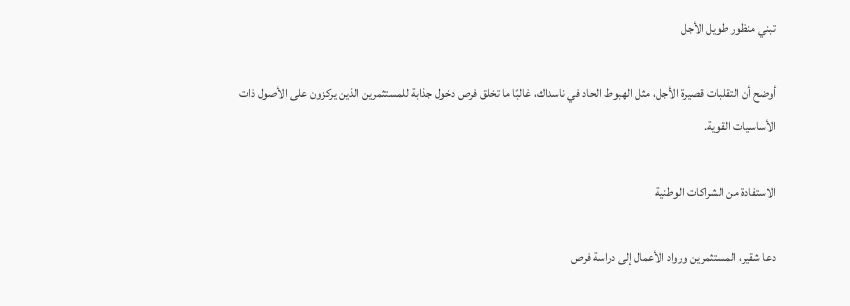تبني منظور طويل الأجل

أوضح أن التقلبات قصيرة الأجل، مثل الهبوط الحاد في ناسداك، غالبًا ما تخلق فرص دخول جذابة للمستثمرين الذين يركزون على الأصول ذات الأساسيات القوية.

الاستفادة من الشراكات الوطنية

دعا شقير، المستثمرين ورواد الأعمال إلى دراسة فرص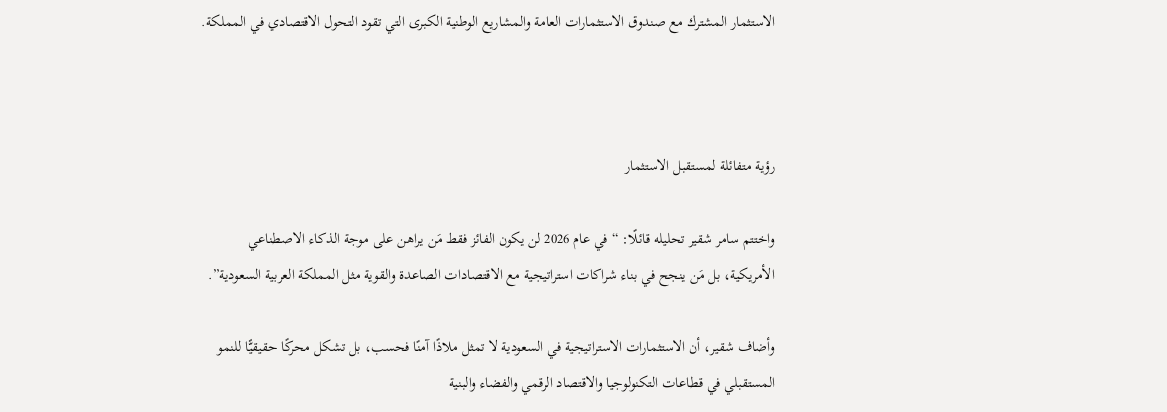الاستثمار المشترك مع صندوق الاستثمارات العامة والمشاريع الوطنية الكبرى التي تقود التحول الاقتصادي في المملكة.



رؤية متفائلة لمستقبل الاستثمار

واختتم سامر شقير تحليله قائلًا: “في عام 2026 لن يكون الفائز فقط مَن يراهن على موجة الذكاء الاصطناعي الأمريكية، بل مَن ينجح في بناء شراكات استراتيجية مع الاقتصادات الصاعدة والقوية مثل المملكة العربية السعودية”.

وأضاف شقير، أن الاستثمارات الاستراتيجية في السعودية لا تمثل ملاذًا آمنًا فحسب، بل تشكل محركًا حقيقيًّا للنمو المستقبلي في قطاعات التكنولوجيا والاقتصاد الرقمي والفضاء والبنية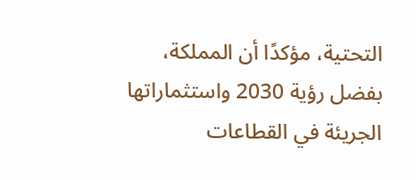التحتية، مؤكدًا أن المملكة، بفضل رؤية 2030 واستثماراتها الجريئة في القطاعات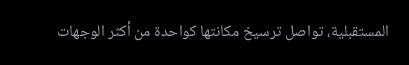المستقبلية، تواصل ترسيخ مكانتها كواحدة من أكثر الوجهات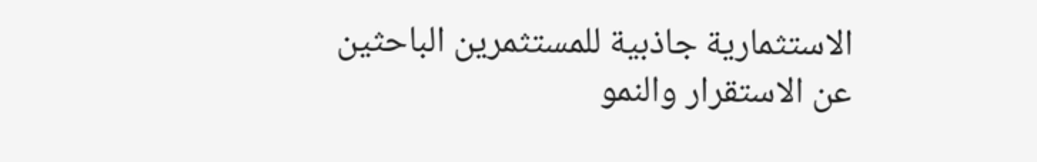الاستثمارية جاذبية للمستثمرين الباحثين عن الاستقرار والنمو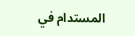المستدام في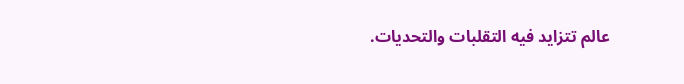عالم تتزايد فيه التقلبات والتحديات.